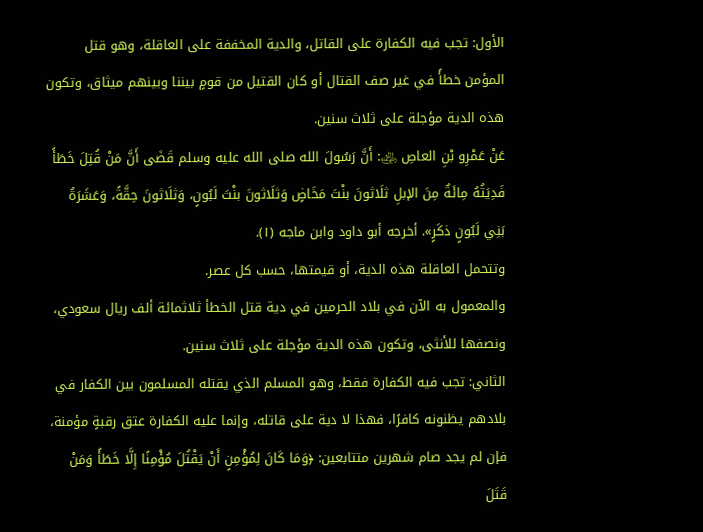الأول: تجب فيه الكفارة على القاتل، والدية المخففة على العاقلة، وهو قتل المؤمن خطأً في غير صف القتال أو كان القتيل من قومٍ بيننا وبينهم ميثاق، وتكون هذه الدية مؤجلة على ثلاث سنين.
عَنْ عَمْرِو بْنِ العاصِ ﵁: أَنَّ رَسُولَ الله صلى الله عليه وسلم قَضَى أَنَّ مَنْ قُتِلَ خَطَأً فَدِيَتُهُ مِائَةٌ مِنَ الإبلِ ثلَاثونَ بنْتَ مَخَاضٍ وَثلَاثونَ بنْتَ لَبُونٍ، وَثلَاثونَ حِقَّةً، وَعَشَرَةُ بَنِي لَبُونٍ ذكَرٍ». أخرجه أبو داود وابن ماجه (١).
وتتحمل العاقلة هذه الدية، أو قيمتها، حسب كل عصر.
والمعمول به الآن في بلاد الحرمين في دية قتل الخطأ ثلاثمائة ألف ريال سعودي، ونصفها للأنثى، وتكون هذه الدية مؤجلة على ثلاث سنين.
الثاني: تجب فيه الكفارة فقط، وهو المسلم الذي يقتله المسلمون بين الكفار في بلادهم يظنونه كافرًا، فهذا لا دية على قاتله، وإنما عليه الكفارة عتق رقبةٍ مؤمنة، فإن لم يجد صام شهرين متتابعين: ﴿وَمَا كَانَ لِمُؤْمِنٍ أَنْ يَقْتُلَ مُؤْمِنًا إِلَّا خَطَأً وَمَنْ قَتَلَ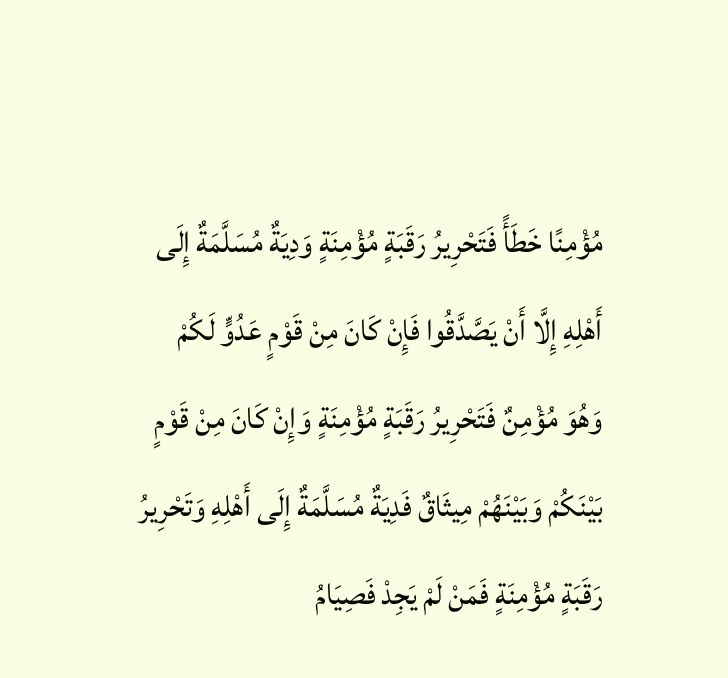مُؤْمِنًا خَطَأً فَتَحْرِيرُ رَقَبَةٍ مُؤْمِنَةٍ وَدِيَةٌ مُسَلَّمَةٌ إِلَى أَهْلِهِ إِلَّا أَنْ يَصَّدَّقُوا فَإِنْ كَانَ مِنْ قَوْمٍ عَدُوٍّ لَكُمْ وَهُوَ مُؤْمِنٌ فَتَحْرِيرُ رَقَبَةٍ مُؤْمِنَةٍ وَإِنْ كَانَ مِنْ قَوْمٍ بَيْنَكُمْ وَبَيْنَهُمْ مِيثَاقٌ فَدِيَةٌ مُسَلَّمَةٌ إِلَى أَهْلِهِ وَتَحْرِيرُ رَقَبَةٍ مُؤْمِنَةٍ فَمَنْ لَمْ يَجِدْ فَصِيَامُ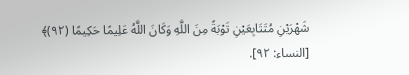شَهْرَيْنِ مُتَتَابِعَيْنِ تَوْبَةً مِنَ اللَّهِ وَكَانَ اللَّهُ عَلِيمًا حَكِيمًا (٩٢)﴾ [النساء: ٩٢].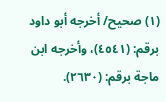(١) صحيح/ أخرجه أبو داود برقم: (٤٥٤١)، وأخرجه ابن ماجة برقم: (٢٦٣٠).